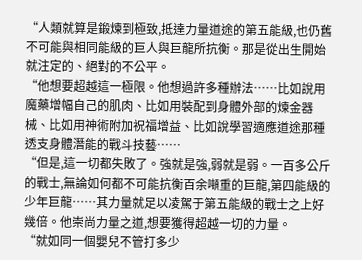“人類就算是鍛煉到極致,抵達力量道途的第五能級,也仍舊不可能與相同能級的巨人與巨龍所抗衡。那是從出生開始就注定的、絕對的不公平。
“他想要超越這一極限。他想過許多種辦法……比如說用魔藥增幅自己的肌肉、比如用裝配到身體外部的煉金器械、比如用神術附加祝福增益、比如說學習適應道途那種透支身體潛能的戰斗技藝……
“但是,這一切都失敗了。強就是強,弱就是弱。一百多公斤的戰士,無論如何都不可能抗衡百余噸重的巨龍,第四能級的少年巨龍……其力量就足以凌駕于第五能級的戰士之上好幾倍。他崇尚力量之道,想要獲得超越一切的力量。
“就如同一個嬰兒不管打多少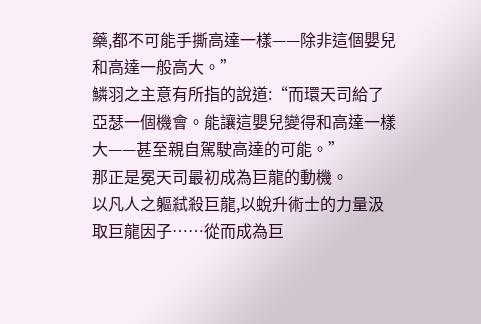藥,都不可能手撕高達一樣——除非這個嬰兒和高達一般高大。”
鱗羽之主意有所指的說道:“而環天司給了亞瑟一個機會。能讓這嬰兒變得和高達一樣大——甚至親自駕駛高達的可能。”
那正是冕天司最初成為巨龍的動機。
以凡人之軀弒殺巨龍,以蛻升術士的力量汲取巨龍因子……從而成為巨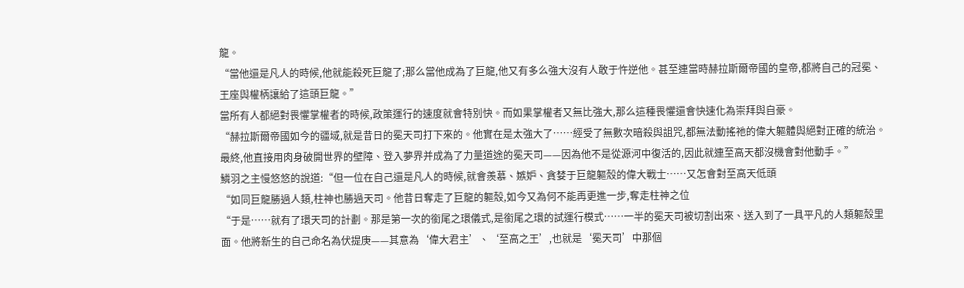龍。
“當他還是凡人的時候,他就能殺死巨龍了;那么當他成為了巨龍,他又有多么強大沒有人敢于忤逆他。甚至連當時赫拉斯爾帝國的皇帝,都將自己的冠冕、王座與權柄讓給了這頭巨龍。”
當所有人都絕對畏懼掌權者的時候,政策運行的速度就會特別快。而如果掌權者又無比強大,那么這種畏懼還會快速化為崇拜與自豪。
“赫拉斯爾帝國如今的疆域,就是昔日的冕天司打下來的。他實在是太強大了……經受了無數次暗殺與詛咒,都無法動搖祂的偉大軀體與絕對正確的統治。最終,他直接用肉身破開世界的壁障、登入夢界并成為了力量道途的冕天司——因為他不是從源河中復活的,因此就連至高天都沒機會對他動手。”
鱗羽之主慢悠悠的說道:“但一位在自己還是凡人的時候,就會羨慕、嫉妒、貪婪于巨龍軀殼的偉大戰士……又怎會對至高天低頭
“如同巨龍勝過人類,柱神也勝過天司。他昔日奪走了巨龍的軀殼,如今又為何不能再更進一步,奪走柱神之位
“于是……就有了環天司的計劃。那是第一次的銜尾之環儀式,是銜尾之環的試運行模式……一半的冕天司被切割出來、送入到了一具平凡的人類軀殼里面。他將新生的自己命名為伏提庚——其意為‘偉大君主’、‘至高之王’,也就是‘冕天司’中那個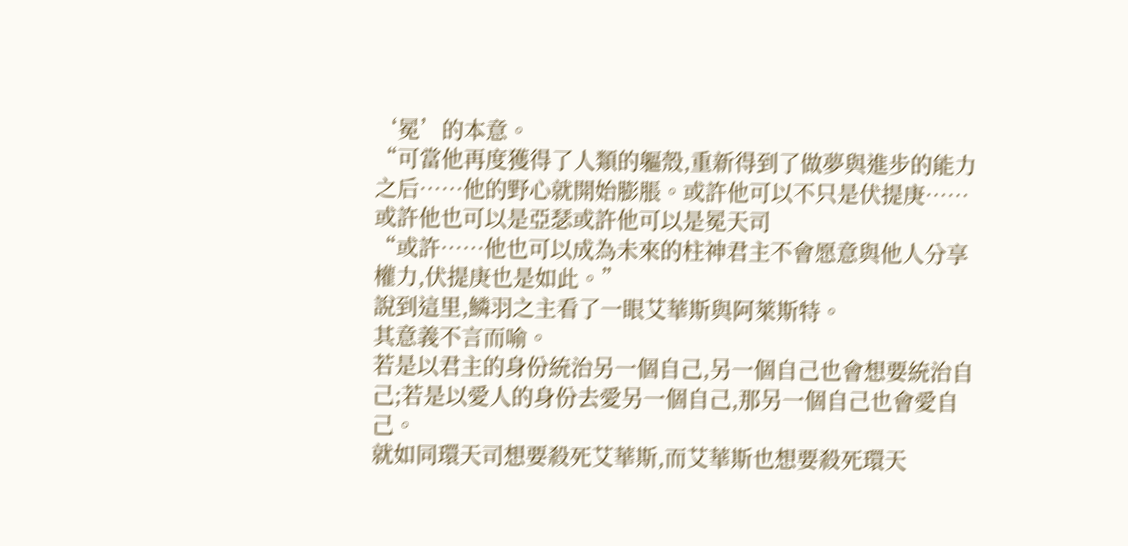‘冕’的本意。
“可當他再度獲得了人類的軀殼,重新得到了做夢與進步的能力之后……他的野心就開始膨脹。或許他可以不只是伏提庚……或許他也可以是亞瑟或許他可以是冕天司
“或許……他也可以成為未來的柱神君主不會愿意與他人分享權力,伏提庚也是如此。”
說到這里,鱗羽之主看了一眼艾華斯與阿萊斯特。
其意義不言而喻。
若是以君主的身份統治另一個自己,另一個自己也會想要統治自己;若是以愛人的身份去愛另一個自己,那另一個自己也會愛自己。
就如同環天司想要殺死艾華斯,而艾華斯也想要殺死環天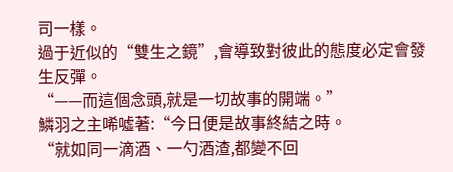司一樣。
過于近似的“雙生之鏡”,會導致對彼此的態度必定會發生反彈。
“——而這個念頭,就是一切故事的開端。”
鱗羽之主唏噓著:“今日便是故事終結之時。
“就如同一滴酒、一勺酒渣,都變不回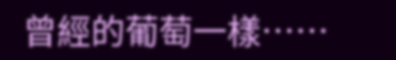曾經的葡萄一樣……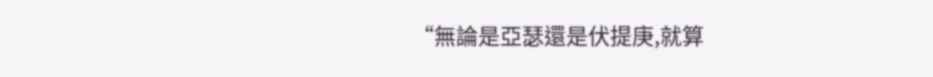“無論是亞瑟還是伏提庚,就算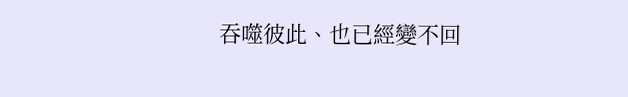吞噬彼此、也已經變不回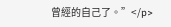曾經的自己了。”</p>